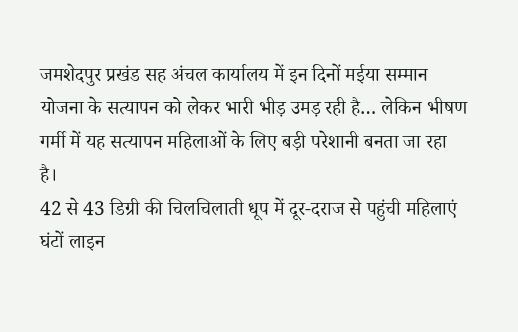जमशेदपुर प्रखंड सह अंचल कार्यालय में इन दिनों मईया सम्मान योजना के सत्यापन को लेकर भारी भीड़ उमड़ रही है… लेकिन भीषण गर्मी में यह सत्यापन महिलाओं के लिए बड़ी परेशानी बनता जा रहा है।
42 से 43 डिग्री की चिलचिलाती धूप में दूर-दराज से पहुंची महिलाएं घंटों लाइन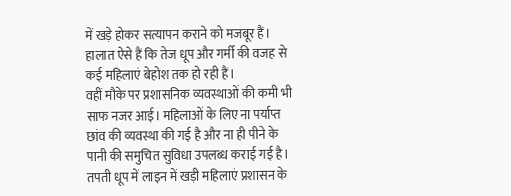में खड़े होकर सत्यापन कराने को मजबूर हैं। हालात ऐसे हैं कि तेज धूप और गर्मी की वजह से कई महिलाएं बेहोश तक हो रही हैं।
वहीं मौके पर प्रशासनिक व्यवस्थाओं की कमी भी साफ नजर आई। महिलाओं के लिए ना पर्याप्त छांव की व्यवस्था की गई है और ना ही पीने के पानी की समुचित सुविधा उपलब्ध कराई गई है। तपती धूप में लाइन में खड़ी महिलाएं प्रशासन के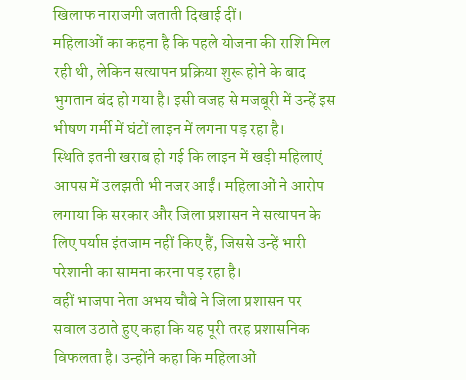खिलाफ नाराजगी जताती दिखाई दीं।
महिलाओं का कहना है कि पहले योजना की राशि मिल रही थी, लेकिन सत्यापन प्रक्रिया शुरू होने के बाद भुगतान बंद हो गया है। इसी वजह से मजबूरी में उन्हें इस भीषण गर्मी में घंटों लाइन में लगना पड़ रहा है।
स्थिति इतनी खराब हो गई कि लाइन में खड़ी महिलाएं आपस में उलझती भी नजर आईं। महिलाओं ने आरोप लगाया कि सरकार और जिला प्रशासन ने सत्यापन के लिए पर्याप्त इंतजाम नहीं किए हैं, जिससे उन्हें भारी परेशानी का सामना करना पड़ रहा है।
वहीं भाजपा नेता अभय चौबे ने जिला प्रशासन पर सवाल उठाते हुए कहा कि यह पूरी तरह प्रशासनिक विफलता है। उन्होंने कहा कि महिलाओं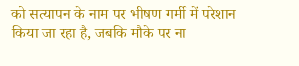को सत्यापन के नाम पर भीषण गर्मी में परेशान किया जा रहा है, जबकि मौके पर ना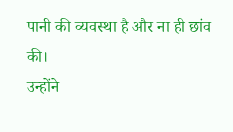पानी की व्यवस्था है और ना ही छांव की।
उन्होंने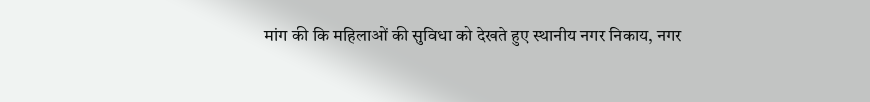मांग की कि महिलाओं की सुविधा को देखते हुए स्थानीय नगर निकाय, नगर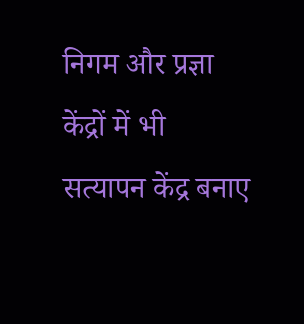निगम और प्रज्ञा केंद्रों में भी सत्यापन केंद्र बनाए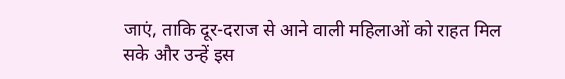जाएं, ताकि दूर-दराज से आने वाली महिलाओं को राहत मिल सके और उन्हें इस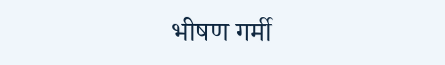भीषण गर्मी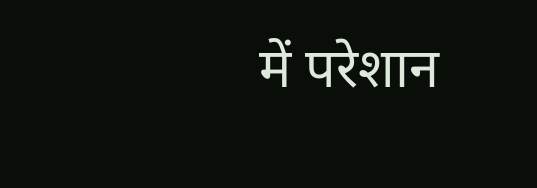में परेशान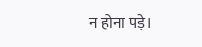न होना पड़े।